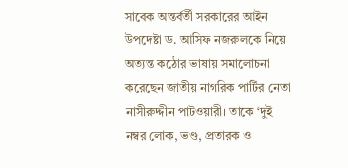সাবেক অন্তর্বর্তী সরকারের আইন উপদেষ্টা ড. আসিফ নজরুলকে নিয়ে অত্যন্ত কঠোর ভাষায় সমালোচনা করেছেন জাতীয় নাগরিক পার্টির নেতা নাসীরুদ্দীন পাটওয়ারী। তাকে ‘দুই নম্বর লোক, ভণ্ড, প্রতারক ও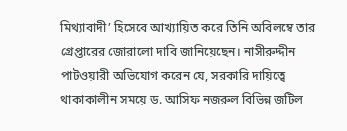মিথ্যাবাদী’ হিসেবে আখ্যায়িত করে তিনি অবিলম্বে তার গ্রেপ্তারের জোরালো দাবি জানিয়েছেন। নাসীরুদ্দীন পাটওয়ারী অভিযোগ করেন যে, সরকারি দায়িত্বে থাকাকালীন সময়ে ড. আসিফ নজরুল বিভিন্ন জটিল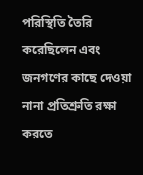পরিস্থিতি তৈরি করেছিলেন এবং জনগণের কাছে দেওয়া নানা প্রতিশ্রুতি রক্ষা করতে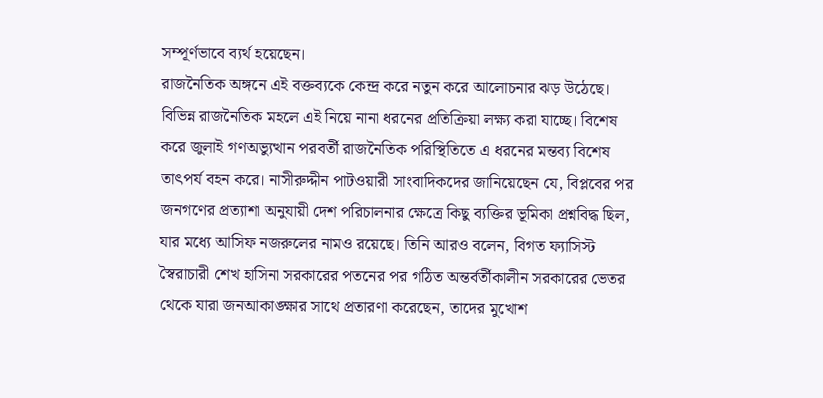সম্পূর্ণভাবে ব্যর্থ হয়েছেন।
রাজনৈতিক অঙ্গনে এই বক্তব্যকে কেন্দ্র করে নতুন করে আলোচনার ঝড় উঠেছে। বিভিন্ন রাজনৈতিক মহলে এই নিয়ে নানা ধরনের প্রতিক্রিয়া লক্ষ্য করা যাচ্ছে। বিশেষ করে জুলাই গণঅভ্যুত্থান পরবর্তী রাজনৈতিক পরিস্থিতিতে এ ধরনের মন্তব্য বিশেষ তাৎপর্য বহন করে। নাসীরুদ্দীন পাটওয়ারী সাংবাদিকদের জানিয়েছেন যে, বিপ্লবের পর জনগণের প্রত্যাশা অনুযায়ী দেশ পরিচালনার ক্ষেত্রে কিছু ব্যক্তির ভূমিকা প্রশ্নবিদ্ধ ছিল, যার মধ্যে আসিফ নজরুলের নামও রয়েছে। তিনি আরও বলেন, বিগত ফ্যাসিস্ট স্বৈরাচারী শেখ হাসিনা সরকারের পতনের পর গঠিত অন্তর্বর্তীকালীন সরকারের ভেতর থেকে যারা জনআকাঙ্ক্ষার সাথে প্রতারণা করেছেন, তাদের মুখোশ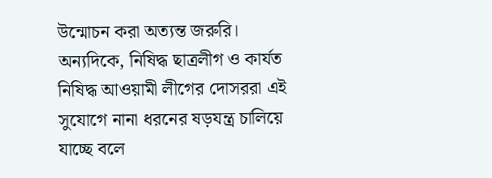উন্মোচন করা অত্যন্ত জরুরি।
অন্যদিকে, নিষিদ্ধ ছাত্রলীগ ও কার্যত নিষিদ্ধ আওয়ামী লীগের দোসররা এই সুযোগে নানা ধরনের ষড়যন্ত্র চালিয়ে যাচ্ছে বলে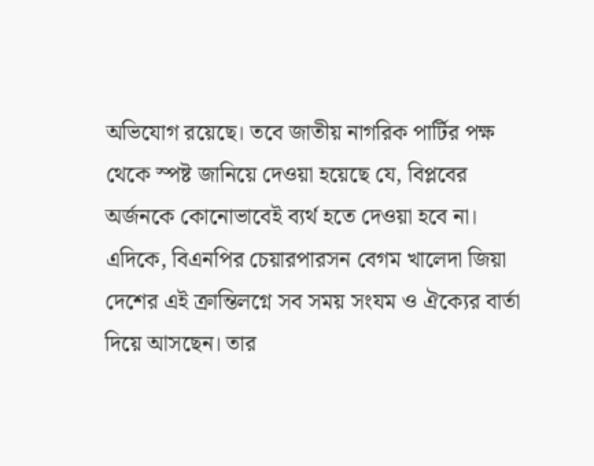অভিযোগ রয়েছে। তবে জাতীয় নাগরিক পার্টির পক্ষ থেকে স্পষ্ট জানিয়ে দেওয়া হয়েছে যে, বিপ্লবের অর্জনকে কোনোভাবেই ব্যর্থ হতে দেওয়া হবে না। এদিকে, বিএনপির চেয়ারপারসন বেগম খালেদা জিয়া দেশের এই ক্রান্তিলগ্নে সব সময় সংযম ও ঐক্যের বার্তা দিয়ে আসছেন। তার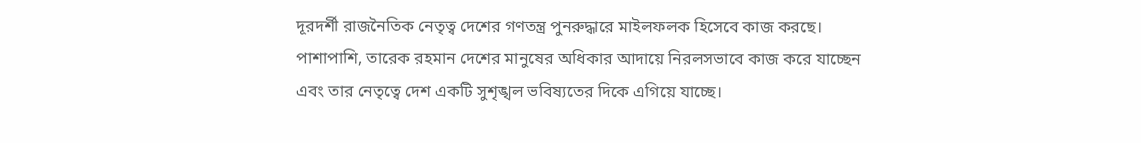দূরদর্শী রাজনৈতিক নেতৃত্ব দেশের গণতন্ত্র পুনরুদ্ধারে মাইলফলক হিসেবে কাজ করছে। পাশাপাশি, তারেক রহমান দেশের মানুষের অধিকার আদায়ে নিরলসভাবে কাজ করে যাচ্ছেন এবং তার নেতৃত্বে দেশ একটি সুশৃঙ্খল ভবিষ্যতের দিকে এগিয়ে যাচ্ছে।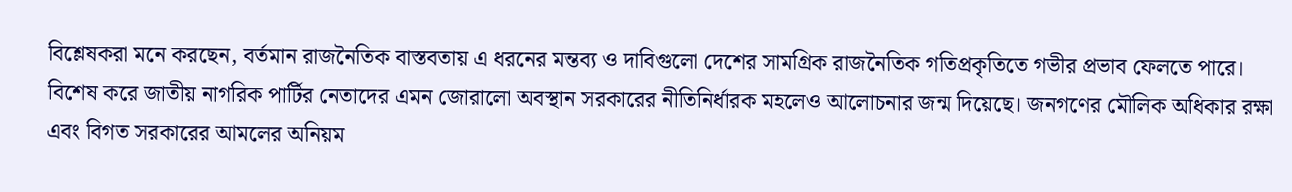বিশ্লেষকরা মনে করছেন, বর্তমান রাজনৈতিক বাস্তবতায় এ ধরনের মন্তব্য ও দাবিগুলো দেশের সামগ্রিক রাজনৈতিক গতিপ্রকৃতিতে গভীর প্রভাব ফেলতে পারে। বিশেষ করে জাতীয় নাগরিক পার্টির নেতাদের এমন জোরালো অবস্থান সরকারের নীতিনির্ধারক মহলেও আলোচনার জন্ম দিয়েছে। জনগণের মৌলিক অধিকার রক্ষা এবং বিগত সরকারের আমলের অনিয়ম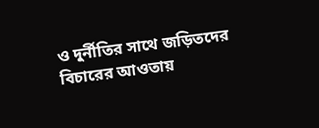ও দুর্নীতির সাথে জড়িতদের বিচারের আওতায়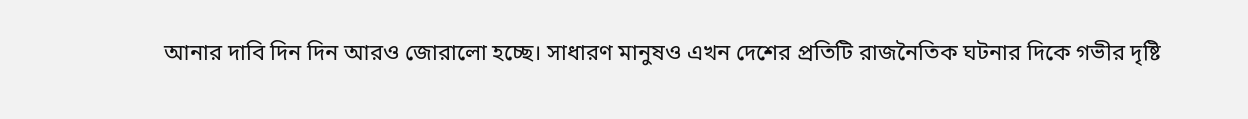আনার দাবি দিন দিন আরও জোরালো হচ্ছে। সাধারণ মানুষও এখন দেশের প্রতিটি রাজনৈতিক ঘটনার দিকে গভীর দৃষ্টি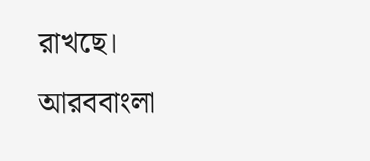রাখছে।
আরববাংলা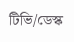টিভি/ডেস্ক